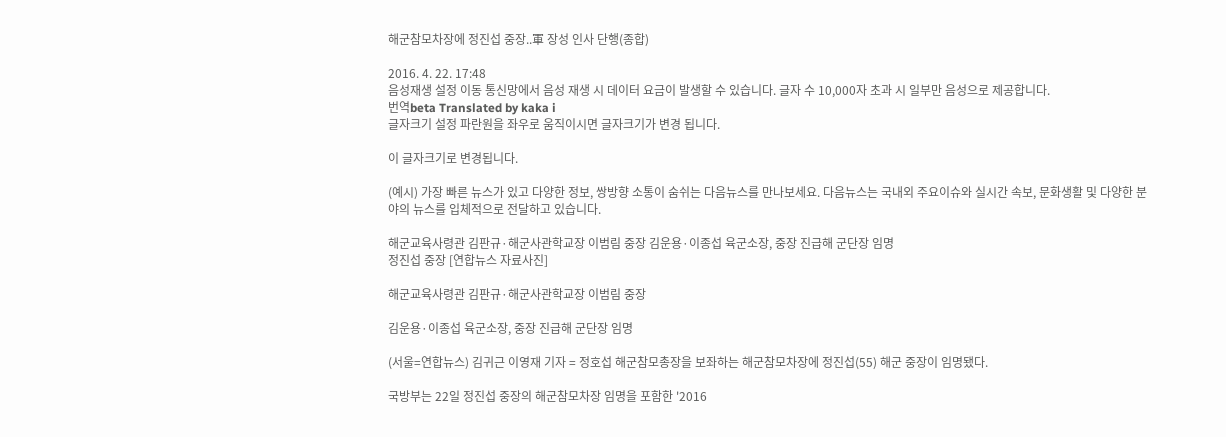해군참모차장에 정진섭 중장..軍 장성 인사 단행(종합)

2016. 4. 22. 17:48
음성재생 설정 이동 통신망에서 음성 재생 시 데이터 요금이 발생할 수 있습니다. 글자 수 10,000자 초과 시 일부만 음성으로 제공합니다.
번역beta Translated by kaka i
글자크기 설정 파란원을 좌우로 움직이시면 글자크기가 변경 됩니다.

이 글자크기로 변경됩니다.

(예시) 가장 빠른 뉴스가 있고 다양한 정보, 쌍방향 소통이 숨쉬는 다음뉴스를 만나보세요. 다음뉴스는 국내외 주요이슈와 실시간 속보, 문화생활 및 다양한 분야의 뉴스를 입체적으로 전달하고 있습니다.

해군교육사령관 김판규·해군사관학교장 이범림 중장 김운용·이종섭 육군소장, 중장 진급해 군단장 임명
정진섭 중장 [연합뉴스 자료사진]

해군교육사령관 김판규·해군사관학교장 이범림 중장

김운용·이종섭 육군소장, 중장 진급해 군단장 임명

(서울=연합뉴스) 김귀근 이영재 기자 = 정호섭 해군참모총장을 보좌하는 해군참모차장에 정진섭(55) 해군 중장이 임명됐다.

국방부는 22일 정진섭 중장의 해군참모차장 임명을 포함한 '2016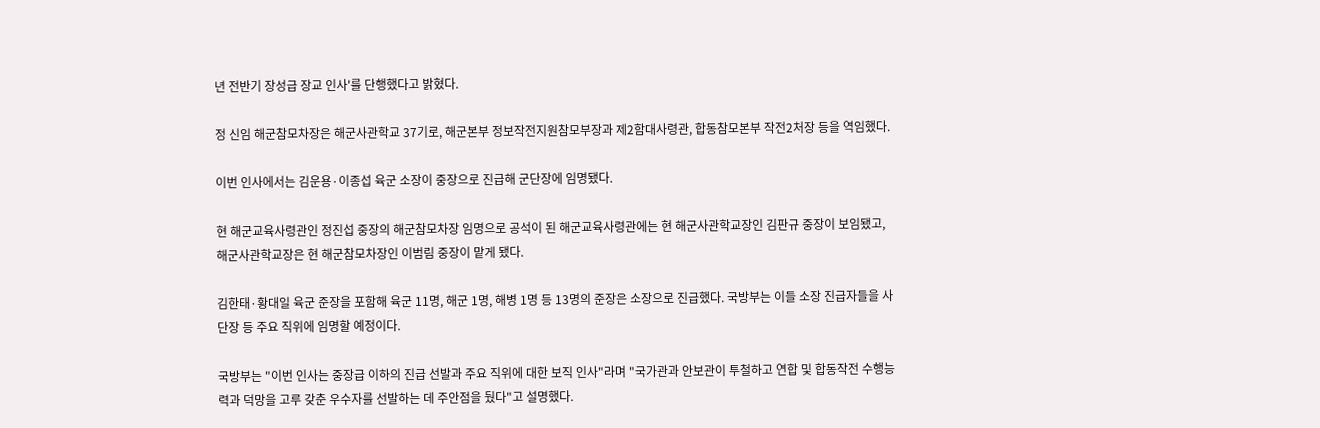년 전반기 장성급 장교 인사'를 단행했다고 밝혔다.

정 신임 해군참모차장은 해군사관학교 37기로, 해군본부 정보작전지원참모부장과 제2함대사령관, 합동참모본부 작전2처장 등을 역임했다.

이번 인사에서는 김운용·이종섭 육군 소장이 중장으로 진급해 군단장에 임명됐다.

현 해군교육사령관인 정진섭 중장의 해군참모차장 임명으로 공석이 된 해군교육사령관에는 현 해군사관학교장인 김판규 중장이 보임됐고, 해군사관학교장은 현 해군참모차장인 이범림 중장이 맡게 됐다.

김한태·황대일 육군 준장을 포함해 육군 11명, 해군 1명, 해병 1명 등 13명의 준장은 소장으로 진급했다. 국방부는 이들 소장 진급자들을 사단장 등 주요 직위에 임명할 예정이다.

국방부는 "이번 인사는 중장급 이하의 진급 선발과 주요 직위에 대한 보직 인사"라며 "국가관과 안보관이 투철하고 연합 및 합동작전 수행능력과 덕망을 고루 갖춘 우수자를 선발하는 데 주안점을 뒀다"고 설명했다.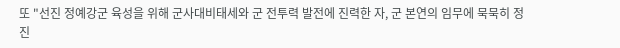또 "선진 정예강군 육성을 위해 군사대비태세와 군 전투력 발전에 진력한 자, 군 본연의 임무에 묵묵히 정진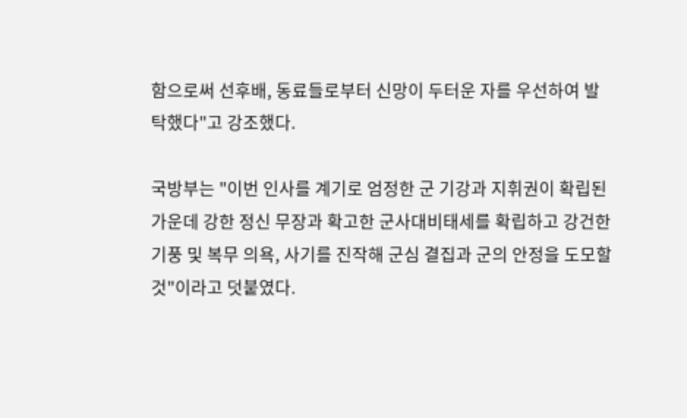함으로써 선후배, 동료들로부터 신망이 두터운 자를 우선하여 발탁했다"고 강조했다.

국방부는 "이번 인사를 계기로 엄정한 군 기강과 지휘권이 확립된 가운데 강한 정신 무장과 확고한 군사대비태세를 확립하고 강건한 기풍 및 복무 의욕, 사기를 진작해 군심 결집과 군의 안정을 도모할 것"이라고 덧붙였다.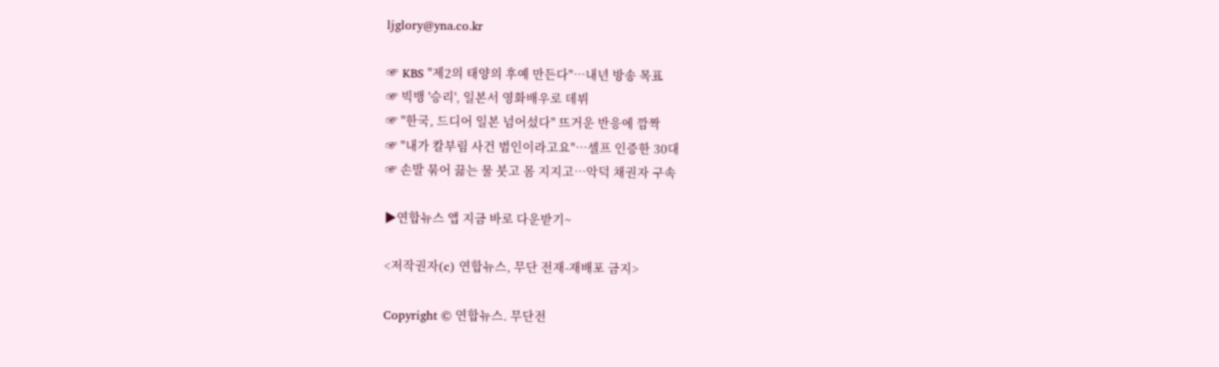ljglory@yna.co.kr

☞ KBS "제2의 태양의 후예 만든다"…내년 방송 목표
☞ 빅뱅 '승리', 일본서 영화배우로 데뷔
☞ "한국, 드디어 일본 넘어섰다" 뜨거운 반응에 깜짝
☞ "내가 칼부림 사건 범인이라고요"…셀프 인증한 30대
☞ 손발 묶어 끓는 물 붓고 몸 지지고…악덕 채권자 구속

▶연합뉴스 앱 지금 바로 다운받기~

<저작권자(c) 연합뉴스, 무단 전재-재배포 금지>

Copyright © 연합뉴스. 무단전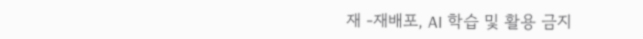재 -재배포, AI 학습 및 활용 금지